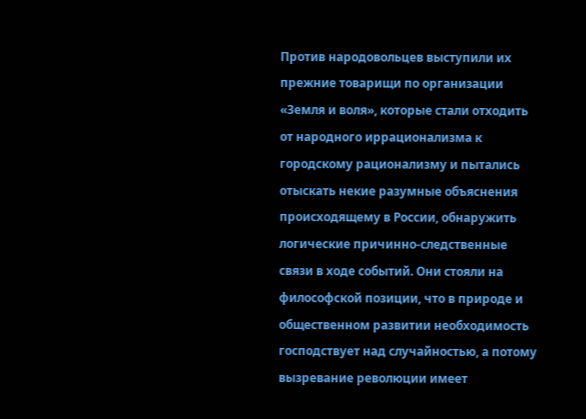Против народовольцев выступили их прежние товарищи по организации «Земля и воля», которые стали отходить от народного иррационализма к городскому рационализму и пытались отыскать некие разумные объяснения происходящему в России, обнаружить логические причинно-следственные связи в ходе событий. Они стояли на философской позиции, что в природе и общественном развитии необходимость господствует над случайностью, а потому вызревание революции имеет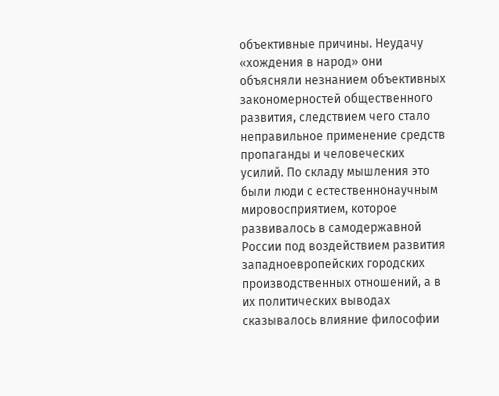объективные причины. Неудачу «хождения в народ» они объясняли незнанием объективных закономерностей общественного развития, следствием чего стало неправильное применение средств пропаганды и человеческих усилий. По складу мышления это были люди с естественнонаучным мировосприятием, которое развивалось в самодержавной России под воздействием развития западноевропейских городских производственных отношений, а в их политических выводах сказывалось влияние философии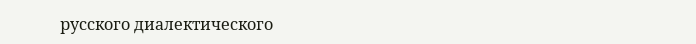русского диалектического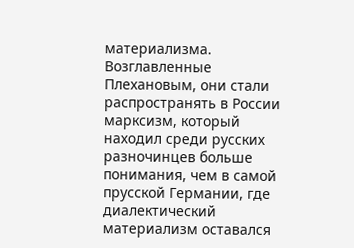материализма. Возглавленные Плехановым, они стали распространять в России марксизм, который находил среди русских разночинцев больше понимания, чем в самой прусской Германии, где диалектический материализм оставался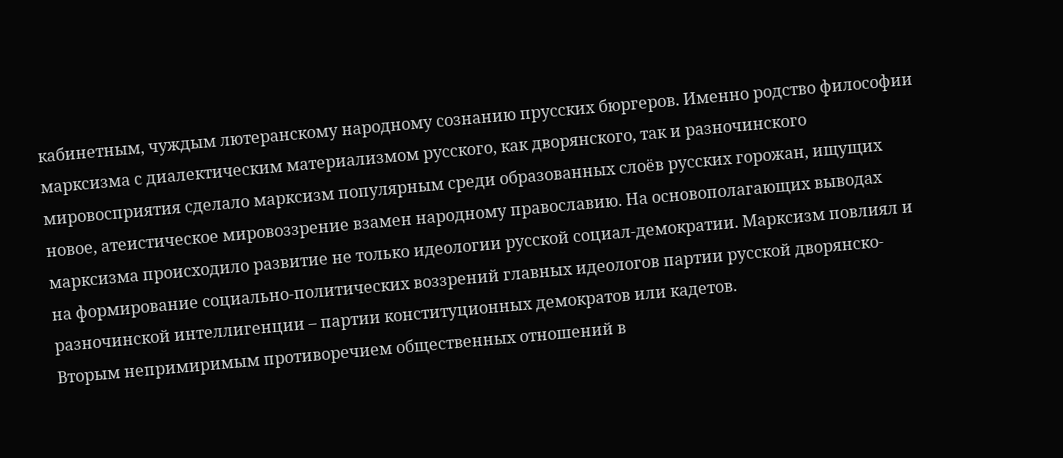кабинетным, чуждым лютеранскому народному сознанию прусских бюргеров. Именно родство философии марксизма с диалектическим материализмом русского, как дворянского, так и разночинского мировосприятия сделало марксизм популярным среди образованных слоёв русских горожан, ищущих новое, атеистическое мировоззрение взамен народному православию. На основополагающих выводах марксизма происходило развитие не только идеологии русской социал-демократии. Марксизм повлиял и на формирование социально-политических воззрений главных идеологов партии русской дворянско-разночинской интеллигенции – партии конституционных демократов или кадетов.
Вторым непримиримым противоречием общественных отношений в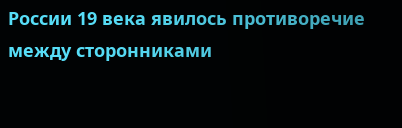России 19 века явилось противоречие между сторонниками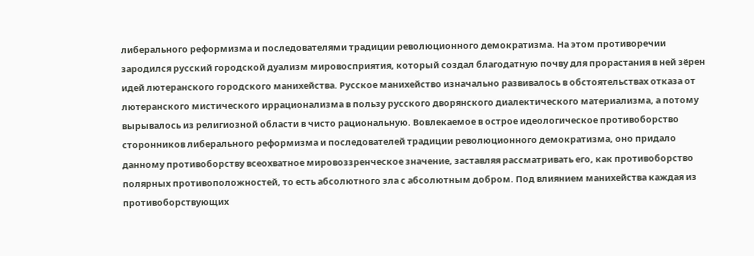либерального реформизма и последователями традиции революционного демократизма. На этом противоречии зародился русский городской дуализм мировосприятия, который создал благодатную почву для прорастания в ней зёрен идей лютеранского городского манихейства. Русское манихейство изначально развивалось в обстоятельствах отказа от лютеранского мистического иррационализма в пользу русского дворянского диалектического материализма, а потому вырывалось из религиозной области в чисто рациональную. Вовлекаемое в острое идеологическое противоборство сторонников либерального реформизма и последователей традиции революционного демократизма, оно придало данному противоборству всеохватное мировоззренческое значение, заставляя рассматривать его, как противоборство полярных противоположностей, то есть абсолютного зла с абсолютным добром. Под влиянием манихейства каждая из противоборствующих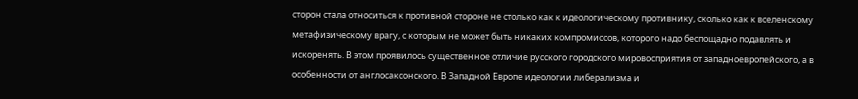сторон стала относиться к противной стороне не столько как к идеологическому противнику, сколько как к вселенскому метафизическому врагу, с которым не может быть никаких компромиссов, которого надо беспощадно подавлять и искоренять. В этом проявилось существенное отличие русского городского мировосприятия от западноевропейского, а в особенности от англосаксонского. В Западной Европе идеологии либерализма и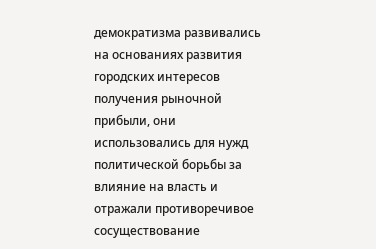демократизма развивались на основаниях развития городских интересов получения рыночной прибыли, они использовались для нужд политической борьбы за влияние на власть и отражали противоречивое сосуществование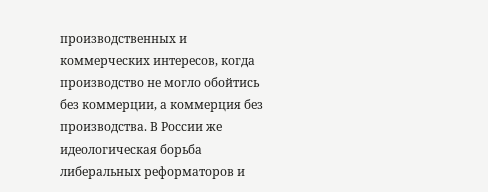производственных и коммерческих интересов, когда производство не могло обойтись без коммерции, а коммерция без производства. В России же идеологическая борьба либеральных реформаторов и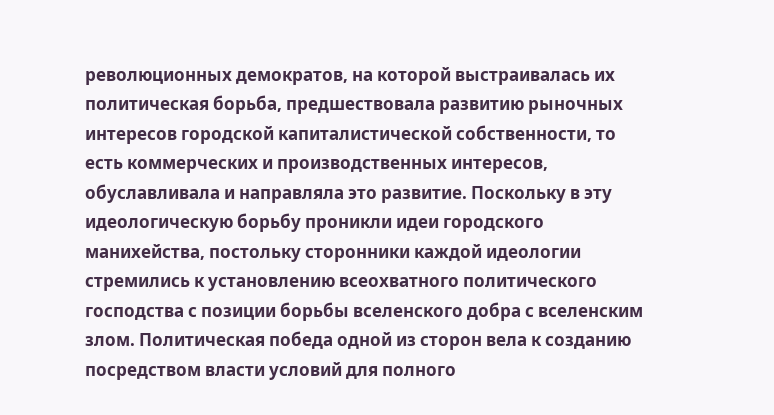революционных демократов, на которой выстраивалась их политическая борьба, предшествовала развитию рыночных интересов городской капиталистической собственности, то есть коммерческих и производственных интересов, обуславливала и направляла это развитие. Поскольку в эту идеологическую борьбу проникли идеи городского манихейства, постольку сторонники каждой идеологии стремились к установлению всеохватного политического господства с позиции борьбы вселенского добра с вселенским злом. Политическая победа одной из сторон вела к созданию посредством власти условий для полного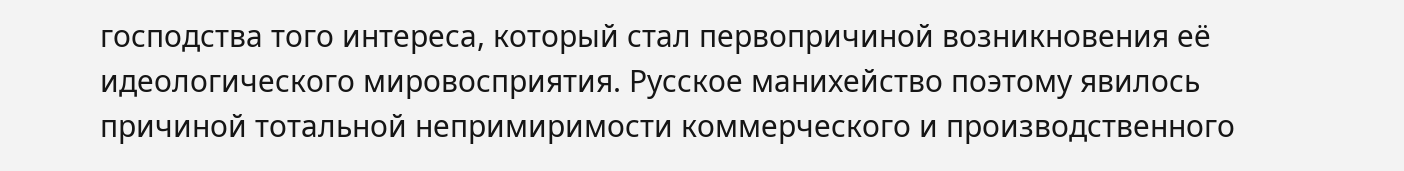господства того интереса, который стал первопричиной возникновения её идеологического мировосприятия. Русское манихейство поэтому явилось причиной тотальной непримиримости коммерческого и производственного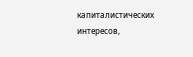капиталистических интересов,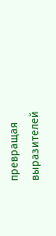превращая выразителей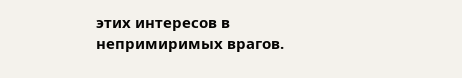этих интересов в непримиримых врагов.